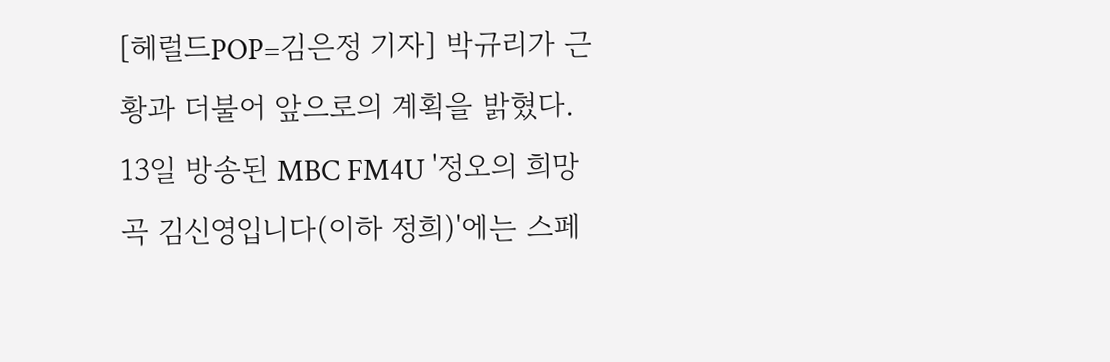[헤럴드POP=김은정 기자] 박규리가 근황과 더불어 앞으로의 계획을 밝혔다.
13일 방송된 MBC FM4U '정오의 희망곡 김신영입니다(이하 정희)'에는 스페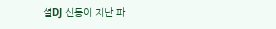셜DJ 신동이 지난 파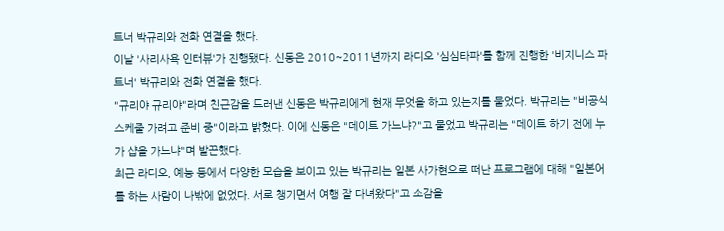트너 박규리와 전화 연결을 했다.
이날 '사리사욕 인터뷰'가 진행됐다. 신동은 2010~2011년까지 라디오 '심심타파'를 함께 진행한 '비지니스 파트너' 박규리와 전화 연결을 했다.
"규리야 규리야"라며 친근감을 드러낸 신동은 박규리에게 현재 무엇을 하고 있는지를 물었다. 박규리는 "비공식 스케줄 가려고 준비 중"이라고 밝혔다. 이에 신동은 "데이트 가느냐?"고 물었고 박규리는 "데이트 하기 전에 누가 샵을 가느냐"며 발끈했다.
최근 라디오, 예능 등에서 다양한 모습을 보이고 있는 박규리는 일본 사가현으로 떠난 프로그램에 대해 "일본어를 하는 사람이 나밖에 없었다. 서로 챙기면서 여행 잘 다녀왔다"고 소감을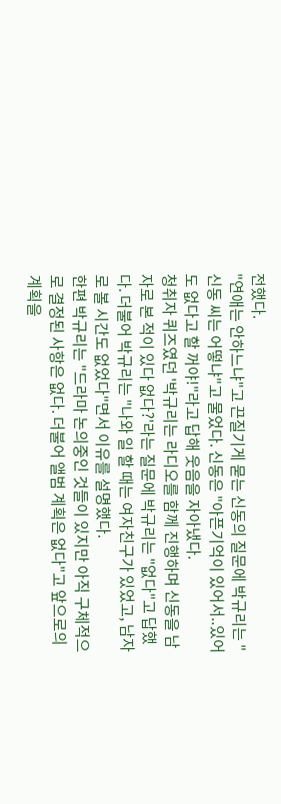전했다.
"연애는 안하느냐"고 끈질기게 묻는 신동의 질문에 박규리는 "신동 씨는 어떻냐"고 물었다. 신동은 "아픈기억이 있어서..있어도 없다고 할 꺼야!"라고 답해 웃음을 자아냈다.
청취자 퀴즈였던 '박규리는 라디오를 함께 진행하며 신동을 남자로 본 적이 있다 없다?'라는 질문에 박규리는 "없다"고 답했다. 더불어 박규리는 "나와 일 할 때는 여자친구가 있었고, 남자로 볼 시간도 없었다"면서 이유를 설명했다.
한편 박규리는 "드라마 논의중인 것들이 있지만 아직 구체적으로 결정된 사항은 없다. 더불어 앨범 계획은 없다"고 앞으로의 계획을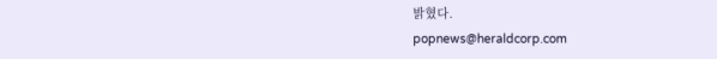밝혔다.
popnews@heraldcorp.com